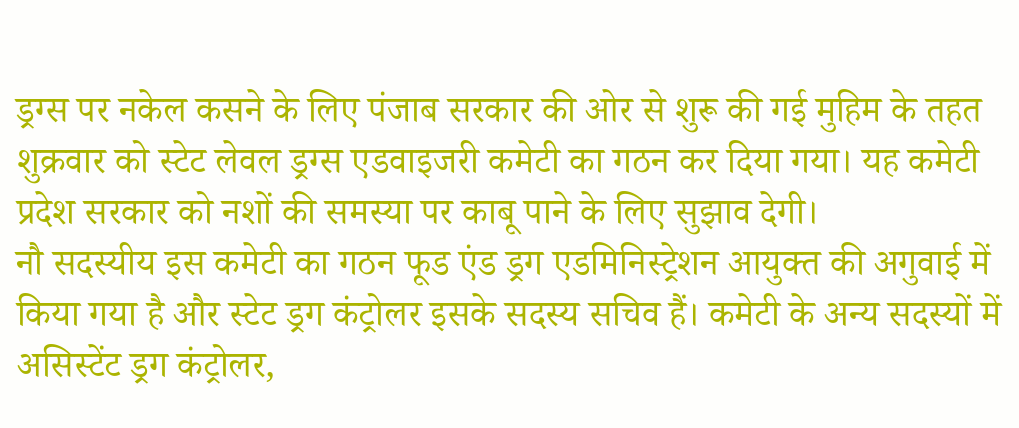ड्रग्स पर नकेल कसने के लिए पंजाब सरकार की ओर से शुरू की गई मुहिम के तहत शुक्रवार को स्टेट लेवल ड्रग्स एडवाइजरी कमेटी का गठन कर दिया गया। यह कमेटी प्रदेश सरकार को नशों की समस्या पर काबू पाने के लिए सुझाव देगी।
नौ सदस्यीय इस कमेटी का गठन फूड एंड ड्रग एडमिनिस्ट्रेशन आयुक्त की अगुवाई में किया गया है और स्टेट ड्रग कंट्रोलर इसके सदस्य सचिव हैं। कमेटी के अन्य सदस्यों में असिस्टेंट ड्रग कंट्रोलर,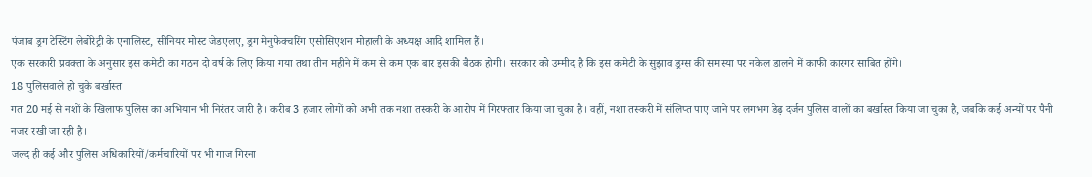पंजाब ड्रग टेस्टिंग लेबोरेट्री के एनालिस्ट, सीनियर मोस्ट जेडएलए, ड्रग मेनुफेक्चरिंग एसोसिएशन मोहाली के अध्यक्ष आदि शामिल हैं।
एक सरकारी प्रवक्ता के अनुसार इस कमेटी का गठन दो वर्ष के लिए किया गया तथा तीन महीने में कम से कम एक बार इसकी बैठक होगी। सरकार को उम्मीद है कि इस कमेटी के सुझाव ड्रग्स की समस्या पर नकेल डालने में काफी कारगर साबित होंगे।
18 पुलिसवाले हो चुके बर्खास्त
गत 20 मई से नशों के खिलाफ पुलिस का अभियान भी निरंतर जारी है। करीब 3 हजार लोगों को अभी तक नशा तस्करी के आरोप में गिरफ्तार किया जा चुका है। वहीं, नशा तस्करी में संलिप्त पाए जाने पर लगभग डेढ़ दर्जन पुलिस वालों का बर्खास्त किया जा चुका है, जबकि कई अन्यों पर पैनी नजर रखी जा रही है।
जल्द ही कई और पुलिस अधिकारियों/कर्मचारियों पर भी गाज गिरना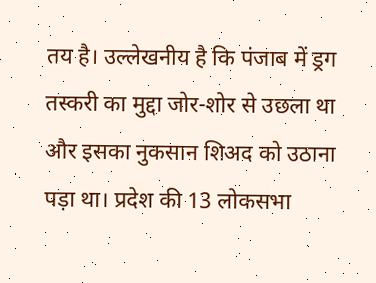तय है। उल्लेखनीय है कि पंजाब में ड्रग तस्करी का मुद्दा जोर-शोर से उछला था और इसका नुकसान शिअद को उठाना पड़ा था। प्रदेश की 13 लोकसभा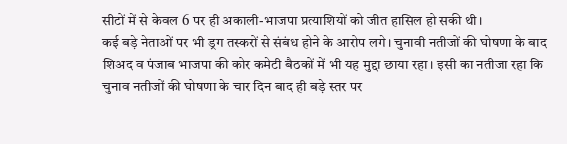सीटों में से केवल 6 पर ही अकाली-भाजपा प्रत्याशियों को जीत हासिल हो सकी थी।
कई बड़े नेताओं पर भी ड्रग तस्करों से संबंध होने के आरोप लगे। चुनावी नतीजों की घोषणा के बाद शिअद व पंजाब भाजपा की कोर कमेटी बैठकों में भी यह मुद्दा छाया रहा। इसी का नतीजा रहा कि चुनाव नतीजों की घोषणा के चार दिन बाद ही बड़े स्तर पर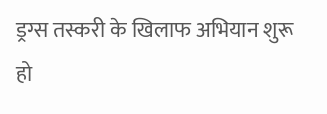ड्रग्स तस्करी के खिलाफ अभियान शुरू हो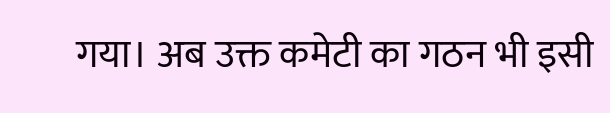गया। अब उक्त कमेटी का गठन भी इसी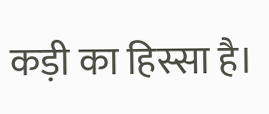कड़ी का हिस्सा है।